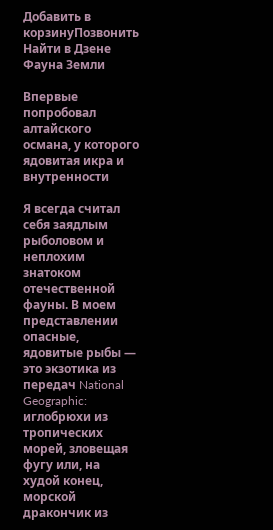Добавить в корзинуПозвонить
Найти в Дзене
Фауна Земли

Впервые попробовал алтайского османа, у которого ядовитая икра и внутренности

Я всегда считал себя заядлым рыболовом и неплохим знатоком отечественной фауны. В моем представлении опасные, ядовитые рыбы — это экзотика из передач National Geographic: иглобрюхи из тропических морей, зловещая фугу или, на худой конец, морской дракончик из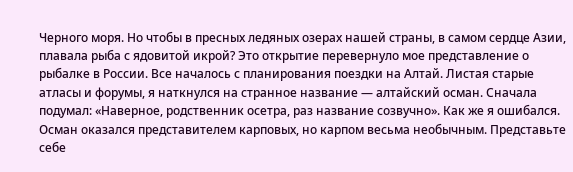Черного моря. Но чтобы в пресных ледяных озерах нашей страны, в самом сердце Азии, плавала рыба с ядовитой икрой? Это открытие перевернуло мое представление о рыбалке в России. Все началось с планирования поездки на Алтай. Листая старые атласы и форумы, я наткнулся на странное название — алтайский осман. Сначала подумал: «Наверное, родственник осетра, раз название созвучно». Как же я ошибался. Осман оказался представителем карповых, но карпом весьма необычным. Представьте себе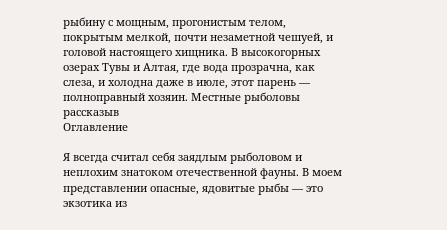рыбину с мощным, прогонистым телом, покрытым мелкой, почти незаметной чешуей, и головой настоящего хищника. В высокогорных озерах Тувы и Алтая, где вода прозрачна, как слеза, и холодна даже в июле, этот парень — полноправный хозяин. Местные рыболовы рассказыв
Оглавление

Я всегда считал себя заядлым рыболовом и неплохим знатоком отечественной фауны. В моем представлении опасные, ядовитые рыбы — это экзотика из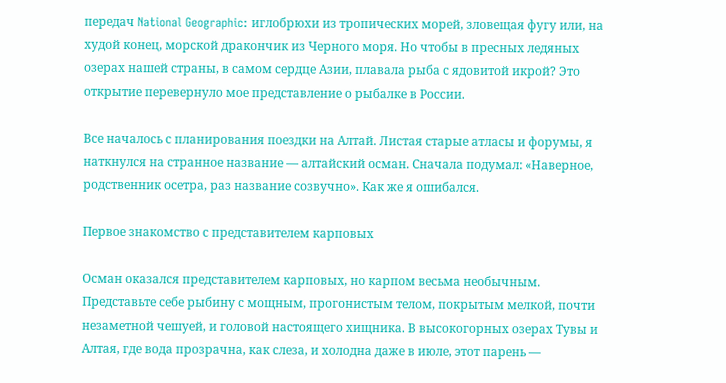передач National Geographic: иглобрюхи из тропических морей, зловещая фугу или, на худой конец, морской дракончик из Черного моря. Но чтобы в пресных ледяных озерах нашей страны, в самом сердце Азии, плавала рыба с ядовитой икрой? Это открытие перевернуло мое представление о рыбалке в России.

Все началось с планирования поездки на Алтай. Листая старые атласы и форумы, я наткнулся на странное название — алтайский осман. Сначала подумал: «Наверное, родственник осетра, раз название созвучно». Как же я ошибался.

Первое знакомство с представителем карповых

Осман оказался представителем карповых, но карпом весьма необычным. Представьте себе рыбину с мощным, прогонистым телом, покрытым мелкой, почти незаметной чешуей, и головой настоящего хищника. В высокогорных озерах Тувы и Алтая, где вода прозрачна, как слеза, и холодна даже в июле, этот парень —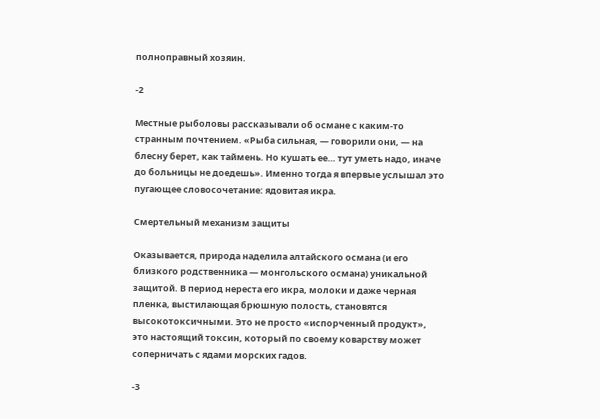полноправный хозяин.

-2

Местные рыболовы рассказывали об османе с каким-то странным почтением. «Рыба сильная, — говорили они, — на блесну берет, как таймень. Но кушать ее… тут уметь надо, иначе до больницы не доедешь». Именно тогда я впервые услышал это пугающее словосочетание: ядовитая икра.

Смертельный механизм защиты

Оказывается, природа наделила алтайского османа (и его близкого родственника — монгольского османа) уникальной защитой. В период нереста его икра, молоки и даже черная пленка, выстилающая брюшную полость, становятся высокотоксичными. Это не просто «испорченный продукт», это настоящий токсин, который по своему коварству может соперничать с ядами морских гадов.

-3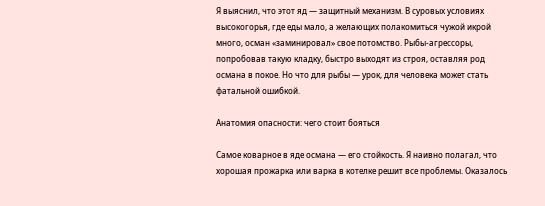Я выяснил, что этот яд — защитный механизм. В суровых условиях высокогорья, где еды мало, а желающих полакомиться чужой икрой много, осман «заминировал» свое потомство. Рыбы-агрессоры, попробовав такую кладку, быстро выходят из строя, оставляя род османа в покое. Но что для рыбы — урок, для человека может стать фатальной ошибкой.

Анатомия опасности: чего стоит бояться

Самое коварное в яде османа — его стойкость. Я наивно полагал, что хорошая прожарка или варка в котелке решит все проблемы. Оказалось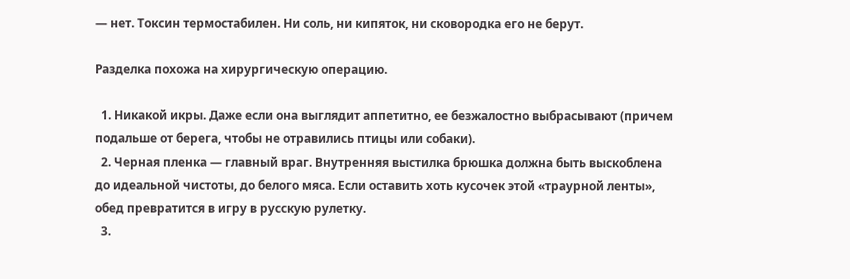— нет. Токсин термостабилен. Ни соль, ни кипяток, ни сковородка его не берут.

Разделка похожа на хирургическую операцию.

  1. Никакой икры. Даже если она выглядит аппетитно, ее безжалостно выбрасывают (причем подальше от берега, чтобы не отравились птицы или собаки).
  2. Черная пленка — главный враг. Внутренняя выстилка брюшка должна быть выскоблена до идеальной чистоты, до белого мяса. Если оставить хоть кусочек этой «траурной ленты», обед превратится в игру в русскую рулетку.
  3.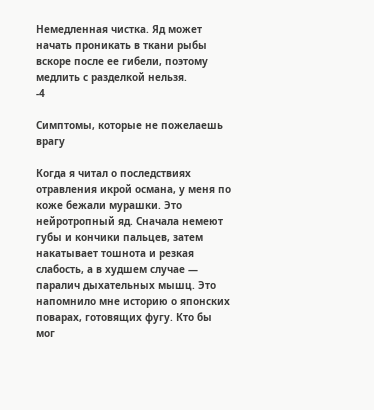Немедленная чистка. Яд может начать проникать в ткани рыбы вскоре после ее гибели, поэтому медлить с разделкой нельзя.
-4

Симптомы, которые не пожелаешь врагу

Когда я читал о последствиях отравления икрой османа, у меня по коже бежали мурашки. Это нейротропный яд. Сначала немеют губы и кончики пальцев, затем накатывает тошнота и резкая слабость, а в худшем случае — паралич дыхательных мышц. Это напомнило мне историю о японских поварах, готовящих фугу. Кто бы мог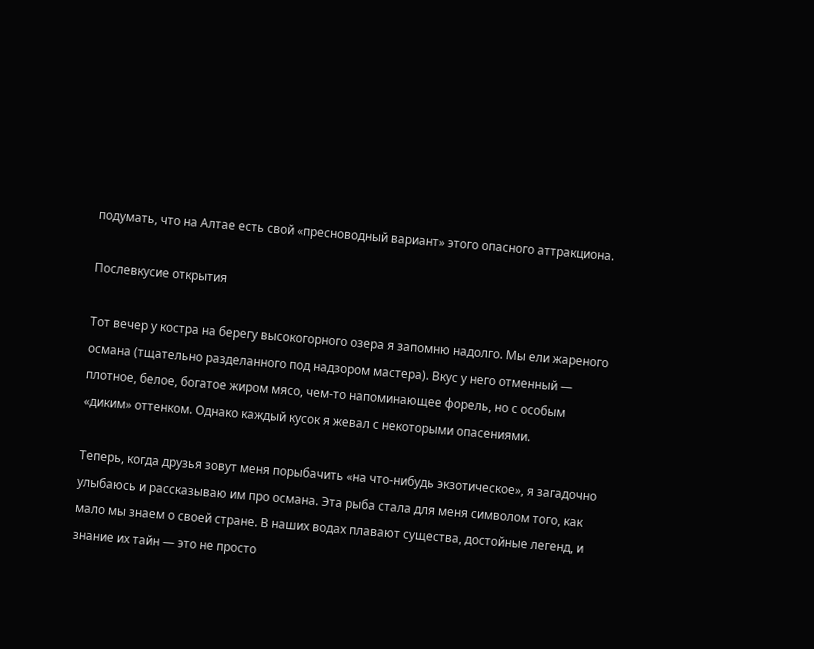подумать, что на Алтае есть свой «пресноводный вариант» этого опасного аттракциона.

Послевкусие открытия

Тот вечер у костра на берегу высокогорного озера я запомню надолго. Мы ели жареного османа (тщательно разделанного под надзором мастера). Вкус у него отменный — плотное, белое, богатое жиром мясо, чем-то напоминающее форель, но с особым «диким» оттенком. Однако каждый кусок я жевал с некоторыми опасениями.

Теперь, когда друзья зовут меня порыбачить «на что-нибудь экзотическое», я загадочно улыбаюсь и рассказываю им про османа. Эта рыба стала для меня символом того, как мало мы знаем о своей стране. В наших водах плавают существа, достойные легенд, и знание их тайн — это не просто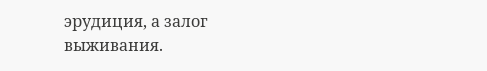эрудиция, а залог выживания.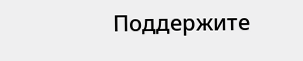Поддержите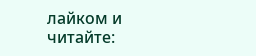лайком и читайте: